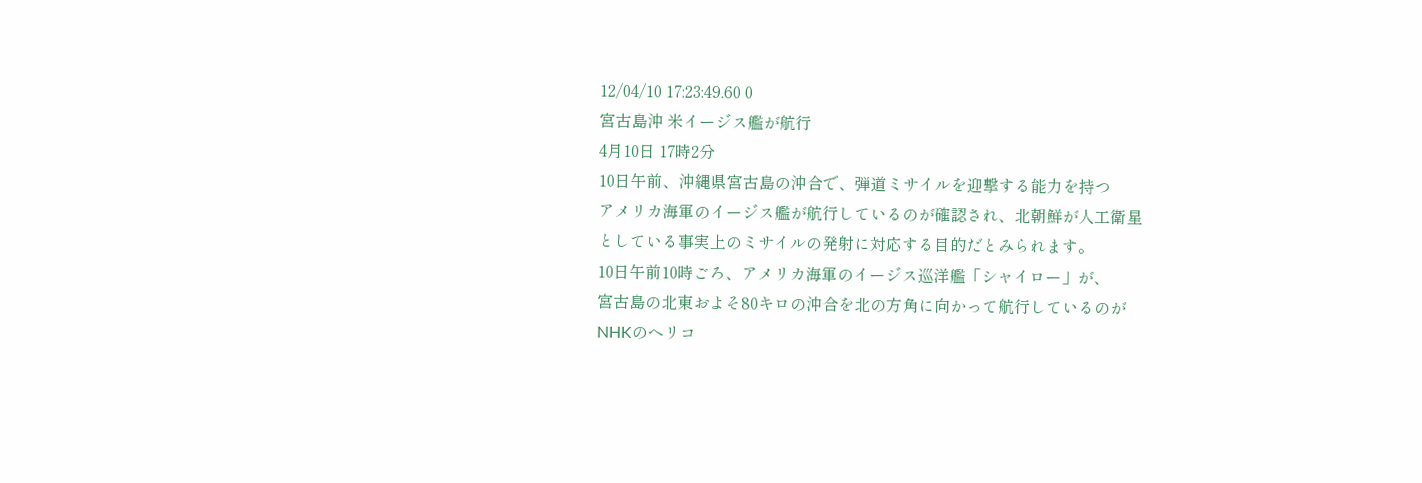12/04/10 17:23:49.60 0
宮古島沖 米イージス艦が航行
4月10日 17時2分
10日午前、沖縄県宮古島の沖合で、弾道ミサイルを迎撃する能力を持つ
アメリカ海軍のイージス艦が航行しているのが確認され、北朝鮮が人工衛星
としている事実上のミサイルの発射に対応する目的だとみられます。
10日午前10時ごろ、アメリカ海軍のイージス巡洋艦「シャイロー」が、
宮古島の北東およそ80キロの沖合を北の方角に向かって航行しているのが
NHKのヘリコ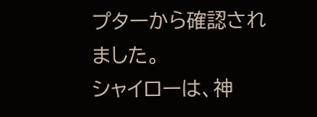プターから確認されました。
シャイローは、神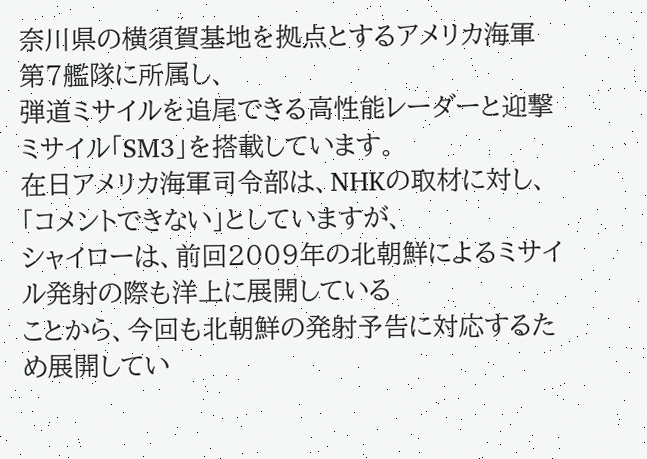奈川県の横須賀基地を拠点とするアメリカ海軍第7艦隊に所属し、
弾道ミサイルを追尾できる高性能レーダーと迎撃ミサイル「SM3」を搭載しています。
在日アメリカ海軍司令部は、NHKの取材に対し、「コメントできない」としていますが、
シャイローは、前回2009年の北朝鮮によるミサイル発射の際も洋上に展開している
ことから、今回も北朝鮮の発射予告に対応するため展開してい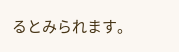るとみられます。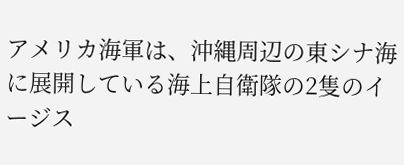アメリカ海軍は、沖縄周辺の東シナ海に展開している海上自衛隊の2隻のイージス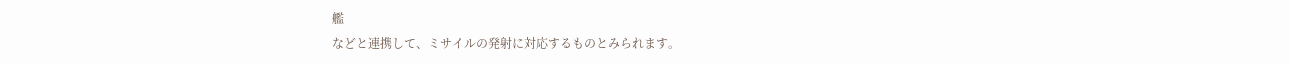艦
などと連携して、ミサイルの発射に対応するものとみられます。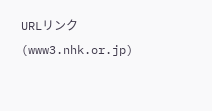URLリンク(www3.nhk.or.jp)